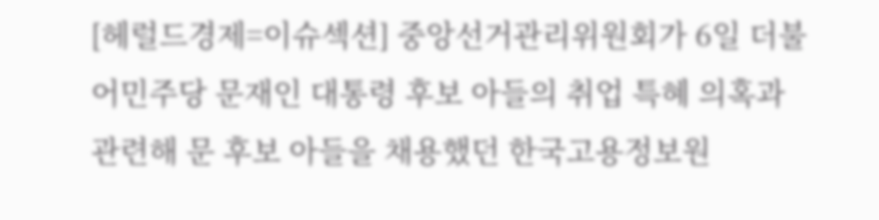[헤럴드경제=이슈섹션] 중앙선거관리위원회가 6일 더불어민주당 문재인 대통령 후보 아들의 취업 특혜 의혹과 관련해 문 후보 아들을 채용했던 한국고용정보원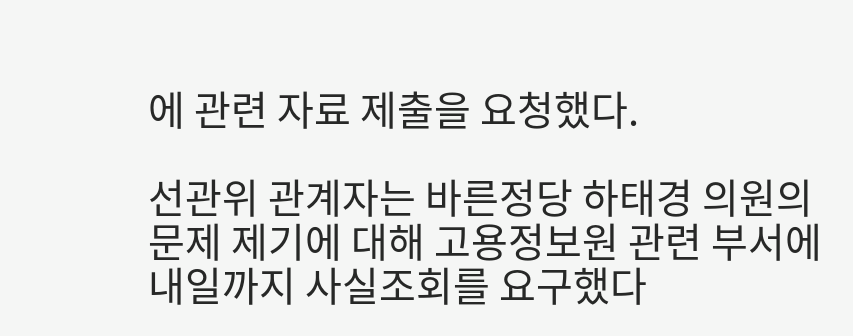에 관련 자료 제출을 요청했다.

선관위 관계자는 바른정당 하태경 의원의 문제 제기에 대해 고용정보원 관련 부서에 내일까지 사실조회를 요구했다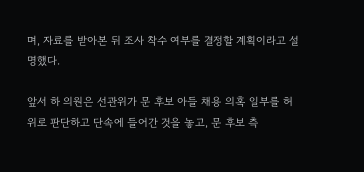며, 자료를 받아본 뒤 조사 착수 여부를 결정할 계획이라고 설명했다.

앞서 하 의원은 선관위가 문 후보 아들 채용 의혹 일부를 허위로 판단하고 단속에 들어간 것을 놓고, 문 후보 측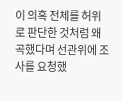이 의혹 전체를 허위로 판단한 것처럼 왜곡했다며 선관위에 조사를 요청했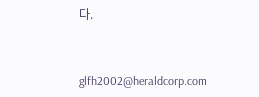다.


glfh2002@heraldcorp.com